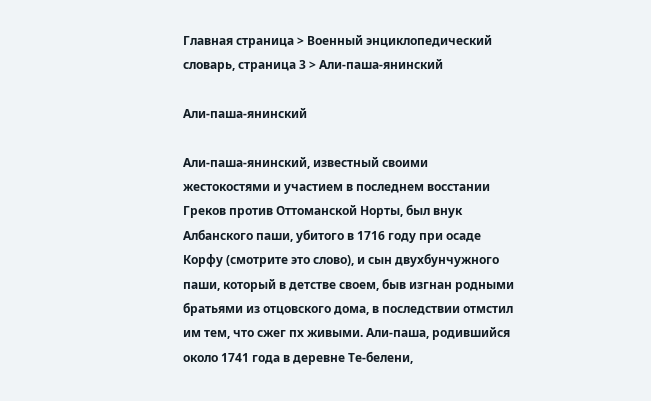Главная страница > Военный энциклопедический словарь, страница 3 > Али-паша-янинский

Али-паша-янинский

Али-паша-янинский, известный своими жестокостями и участием в последнем восстании Греков против Оттоманской Норты, был внук Албанского паши, убитого в 1716 году при осаде Корфу (смотрите это слово), и сын двухбунчужного паши, который в детстве своем, быв изгнан родными братьями из отцовского дома, в последствии отмстил им тем, что сжег пх живыми. Али-паша, родившийся около 1741 года в деревне Те-белени,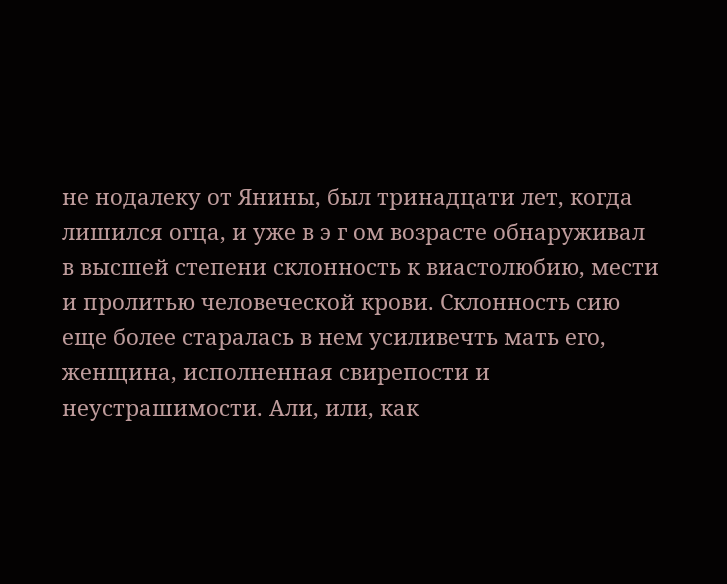не нодалеку от Янины, был тринадцати лет, когда лишился огца, и уже в э г ом возрасте обнаруживал в высшей степени склонность к виастолюбию, мести и пролитью человеческой крови. Склонность сию еще более старалась в нем усиливечть мать его, женщина, исполненная свирепости и неустрашимости. Али, или, как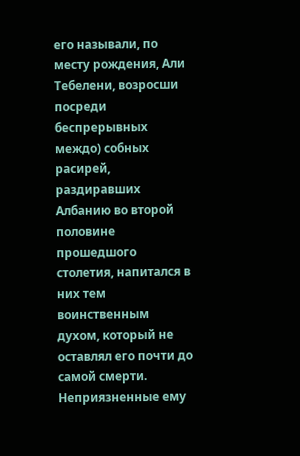его называли, по месту рождения, Али Тебелени, возросши посреди беспрерывных междо) собных расирей, раздиравших Албанию во второй половине прошедшого столетия, напитался в них тем воинственным духом, который не оставлял его почти до самой смерти. Неприязненные ему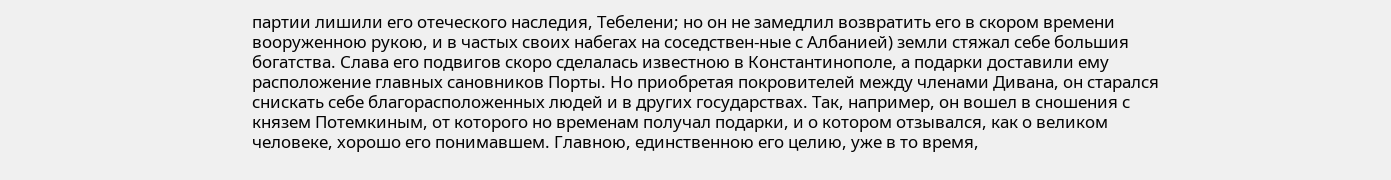партии лишили его отеческого наследия, Тебелени; но он не замедлил возвратить его в скором времени вооруженною рукою, и в частых своих набегах на соседствен-ные с Албанией) земли стяжал себе большия богатства. Слава его подвигов скоро сделалась известною в Константинополе, а подарки доставили ему расположение главных сановников Порты. Но приобретая покровителей между членами Дивана, он старался снискать себе благорасположенных людей и в других государствах. Так, например, он вошел в сношения с князем Потемкиным, от которого но временам получал подарки, и о котором отзывался, как о великом человеке, хорошо его понимавшем. Главною, единственною его целию, уже в то время,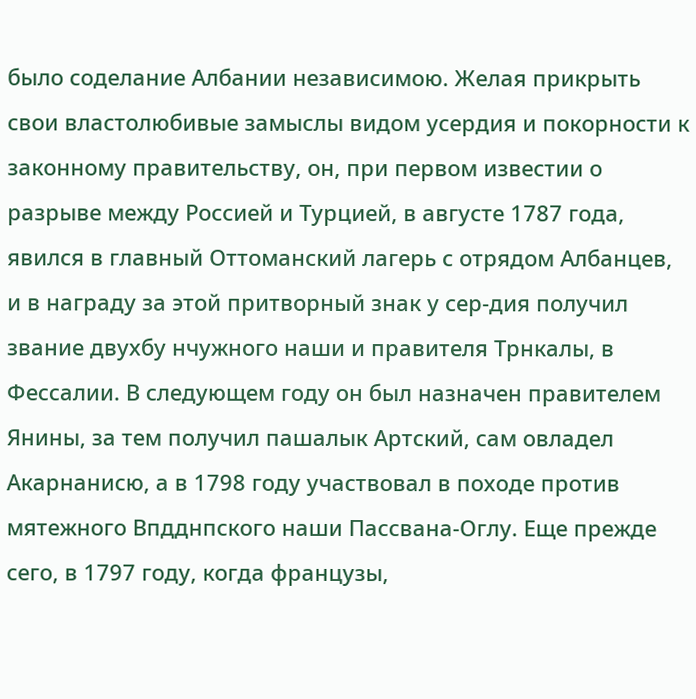было соделание Албании независимою. Желая прикрыть свои властолюбивые замыслы видом усердия и покорности к законному правительству, он, при первом известии о разрыве между Россией и Турцией, в августе 1787 года, явился в главный Оттоманский лагерь с отрядом Албанцев, и в награду за этой притворный знак у сер-дия получил звание двухбу нчужного наши и правителя Трнкалы, в Фессалии. В следующем году он был назначен правителем Янины, за тем получил пашалык Артский, сам овладел Акарнанисю, а в 1798 году участвовал в походе против мятежного Впдднпского наши Пассвана-Оглу. Еще прежде сего, в 1797 году, когда французы,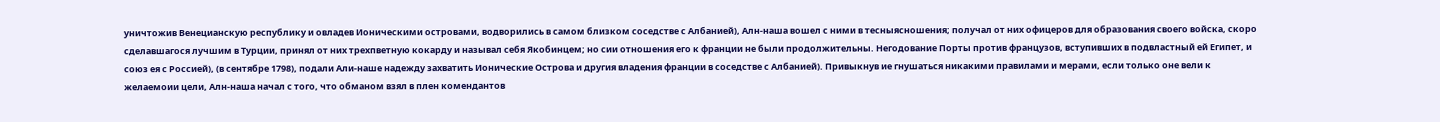уничтожив Венецианскую республику и овладев Ионическими островами, водворились в самом близком соседстве с Албанией), Алн-наша вошел с ними в тесныясношения; получал от них офицеров для образования своего войска, скоро сделавшагося лучшим в Турции, принял от них трехпветную кокарду и называл себя Якобинцем; но сии отношения его к франции не были продолжительны. Негодование Порты против французов, вступивших в подвластный ей Египет, и союз ея с Россией), (в сентябре 1798), подали Али-наше надежду захватить Ионические Острова и другия владения франции в соседстве с Албанией). Привыкнув ие гнушаться никакими правилами и мерами, если только оне вели к желаемоии цели, Алн-наша начал с того, что обманом взял в плен комендантов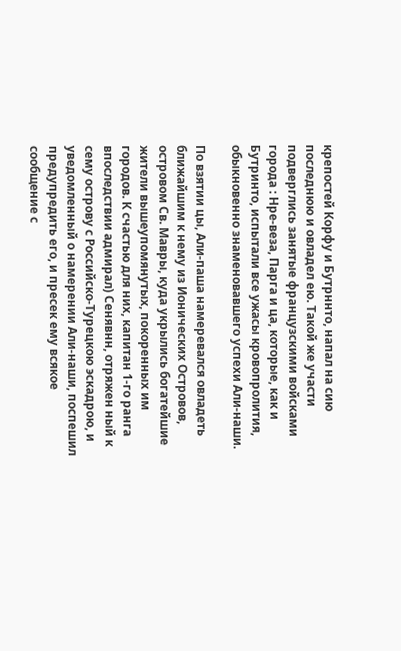крепостей Корфу и Бутрннто, напал на сию последнюю и овладел ею. Такой же участи подверглись занятые французскими войсками города : Нре-веза, Парга и ца, которые, как и Бутринто, испытали все ужасы кровопролития, обыкновенно знаменовавшего успехи Али-наши.

По взятии цы, Али-паша намеревался овладеть ближайшим к нему из Ионических Островов, островом Св. Мавры, куда укрылись богатейшие жители вышеупомянутых, покоренных им городов. К счастью для них, капитан 1-го ранга впоследствии адмирал) Сенявнн, отряжен ный к сему острову с Российско-Турецкою эскадрою, и уведомленный о намерении Али-наши, поспешил предупредить его, и пресек ему всякое сообщение с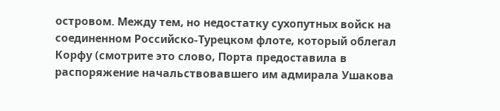островом. Между тем, но недостатку сухопутных войск на соединенном Российско-Турецком флоте, который облегал Корфу (смотрите это слово, Порта предоставила в распоряжение начальствовавшего им адмирала Ушакова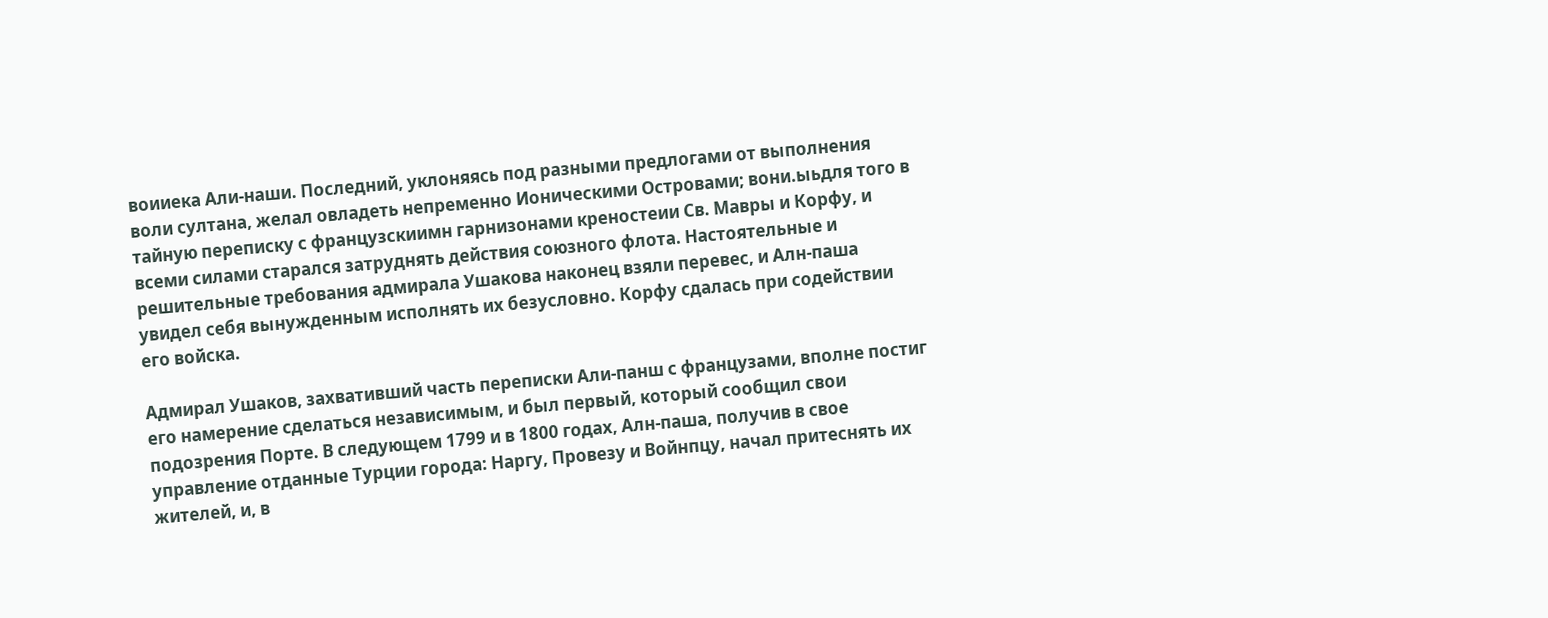воииека Али-наши. Последний, уклоняясь под разными предлогами от выполнения воли султана, желал овладеть непременно Ионическими Островами; вони.ыьдля того в тайную переписку с французскиимн гарнизонами креностеии Св. Мавры и Корфу, и всеми силами старался затруднять действия союзного флота. Настоятельные и решительные требования адмирала Ушакова наконец взяли перевес, и Алн-паша увидел себя вынужденным исполнять их безусловно. Корфу сдалась при содействии его войска.

Адмирал Ушаков, захвативший часть переписки Али-панш с французами, вполне постиг его намерение сделаться независимым, и был первый, который сообщил свои подозрения Порте. В следующем 1799 и в 1800 годах, Алн-паша, получив в свое управление отданные Турции города: Наргу, Провезу и Войнпцу, начал притеснять их жителей, и, в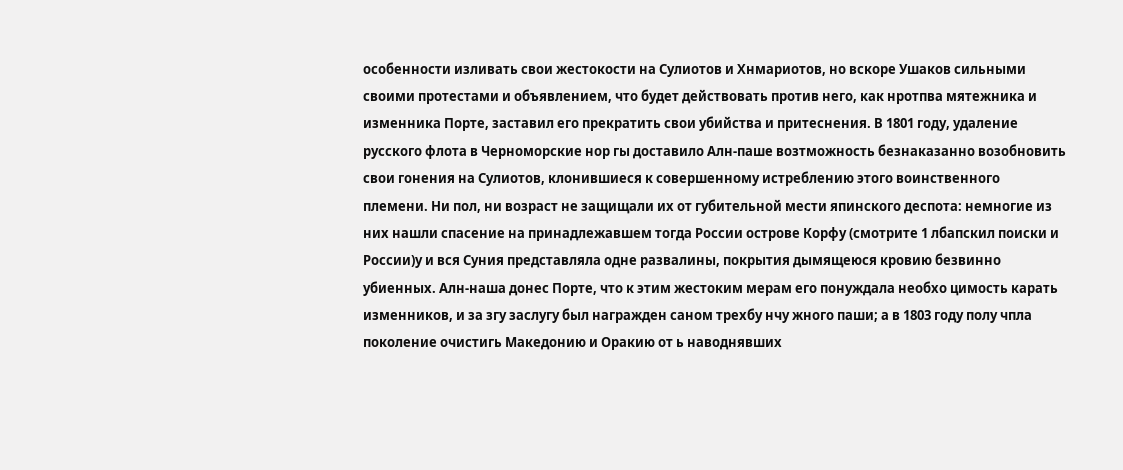особенности изливать свои жестокости на Сулиотов и Хнмариотов, но вскоре Ушаков сильными своими протестами и объявлением, что будет действовать против него, как нротпва мятежника и изменника Порте, заставил его прекратить свои убийства и притеснения. В 1801 году, удаление русского флота в Черноморские нор гы доставило Алн-паше возтможность безнаказанно возобновить свои гонения на Сулиотов, клонившиеся к совершенному истреблению этого воинственного племени. Ни пол, ни возраст не защищали их от губительной мести япинского деспота: немногие из них нашли спасение на принадлежавшем тогда России острове Корфу (смотрите 1 лбапскил поиски и России)у и вся Суния представляла одне развалины, покрытия дымящеюся кровию безвинно убиенных. Алн-наша донес Порте, что к этим жестоким мерам его понуждала необхо цимость карать изменников, и за згу заслугу был награжден саном трехбу нчу жного паши; а в 1803 году полу чпла поколение очистигь Македонию и Оракию от ь наводнявших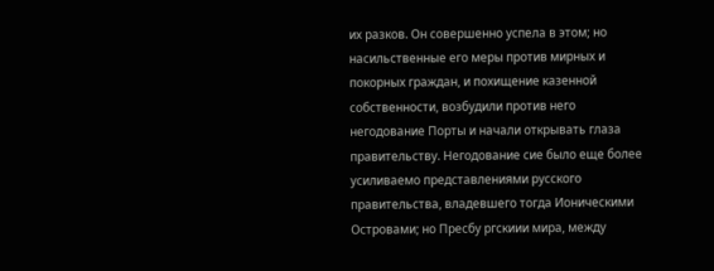их разков. Он совершенно успела в этом; но насильственные его меры против мирных и покорных граждан, и похищение казенной собственности, возбудили против него негодование Порты и начали открывать глаза правительству. Негодование сие было еще более усиливаемо представлениями русского правительства, владевшего тогда Ионическими Островами; но Пресбу ргскиии мира, между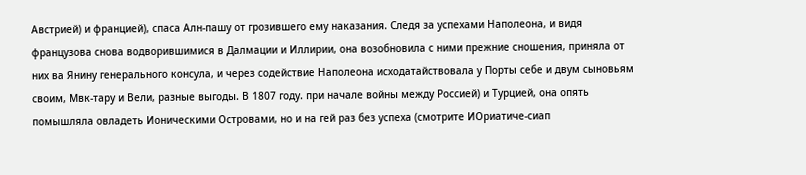Австрией) и францией), спаса Алн-пашу от грозившего ему наказания. Следя за успехами Наполеона, и видя французова снова водворившимися в Далмации и Иллирии, она возобновила с ними прежние сношения, приняла от них ва Янину генерального консула, и через содействие Наполеона исходатайствовала у Порты себе и двум сыновьям своим, Мвк-тару и Вели, разные выгоды. В 1807 году. при начале войны между Россией) и Турцией, она опять помышляла овладеть Ионическими Островами, но и на гей раз без успеха (смотрите ИОриатиче-сиап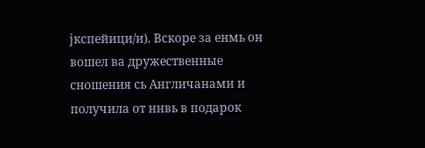jкспейици/и). Вскоре за енмь он вошел ва дружественные сношения сь Англичанами и получила от ннвь в подарок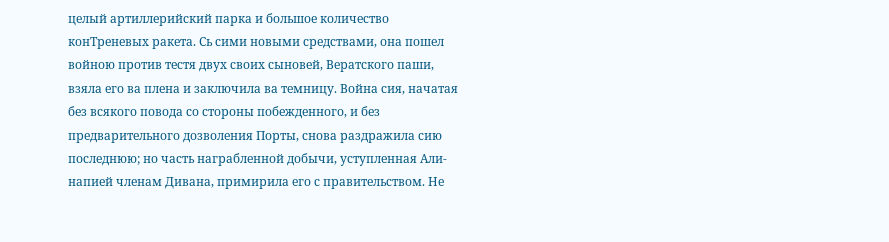целый артиллерийский парка и большое количество конТреневых ракета. Сь сими новыми средствами, она пошел войною против тестя двух своих сыновей, Вератского паши, взяла его ва плена и заключила ва темницу. Война сия, начатая без всякого повода со стороны побежденного, и без предварительного дозволения Порты, снова раздражила сию последнюю; но часть награбленной добычи, уступленная Али-напией членам Дивана, примирила его с правительством. Не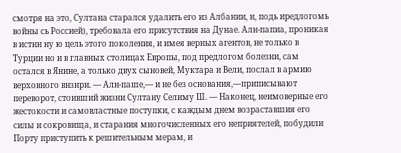смотря на это, Султана старался удалить его из Албании, н, подь иредлогомь войны сь Россией), требовала его присутствия на Дунае. Алн-папиа, проникая в истнн ну ю цель этого поколения, и имея верных агентов, не только в Турции но и в главных столицах Европы, под предлогом болезни, сам остался в Янине, а только двух сыновей, Муктара и Вели, послал в армию верховного внзнри. — Алн-паше,— и не без основания,—приписывают переворот, стоивший жизни Султану Селиму Ш. — Наконец, неимоверные его жестокости и самовластные поступки, с каждым днем возраставшия его силы и сокровища, и старания многочисленных его неприятелей, побудили Порту приступить к решительным мерам, и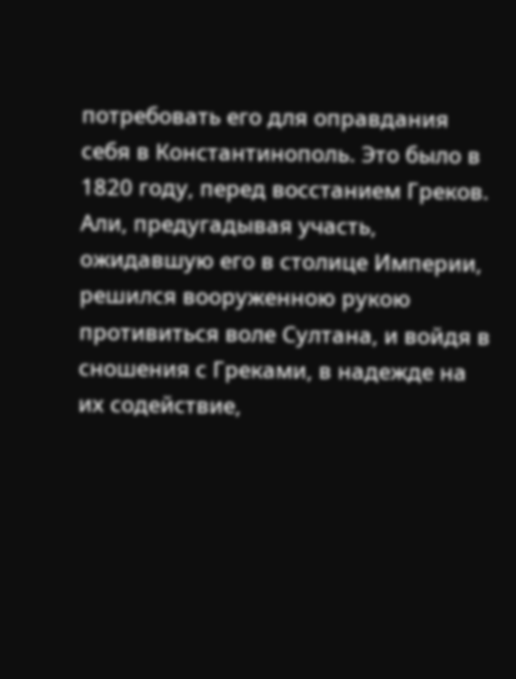потребовать его для оправдания себя в Константинополь. Это было в 1820 году, перед восстанием Греков. Али, предугадывая участь, ожидавшую его в столице Империи, решился вооруженною рукою противиться воле Султана, и войдя в сношения с Греками, в надежде на их содействие,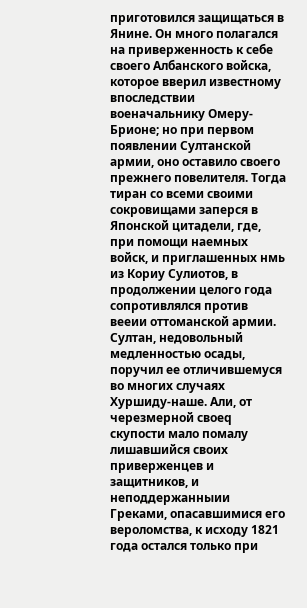приготовился защищаться в Янине. Он много полагался на приверженность к себе своего Албанского войска, которое вверил известному впоследствии военачальнику Омеру-Брионе; но при первом появлении Султанской армии, оно оставило своего прежнего повелителя. Тогда тиран со всеми своими сокровищами заперся в Японской цитадели, где, при помощи наемных войск, и приглашенных нмь из Кориу Сулиотов, в продолжении целого года сопротивлялся против вееии оттоманской армии. Султан, недовольный медленностью осады, поручил ее отличившемуся во многих случаях Хуршиду-наше. Али, от черезмерной своеq скупости мало помалу лишавшийся своих приверженцев и защитников, и неподдержанныии Греками, опасавшимися его вероломства, к исходу 1821 года остался только при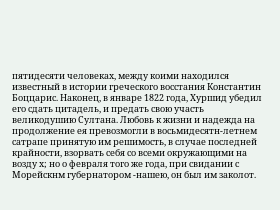пятидесяти человеках, между коими находился известный в истории греческого восстания Константин Боццарис. Наконец, в январе 1822 года, Хуршид убедил его сдать цитадель, и предать свою участь великодушию Султана. Любовь к жизни и надежда на продолжение ея превозмогли в восьмидесятн-летнем сатрапе принятую им решимость, в случае последней крайности, взорвать себя со всеми окружающими на возду х; но о февраля того же года, при свидании с Морейскнм губернатором -нашею, он был им заколот.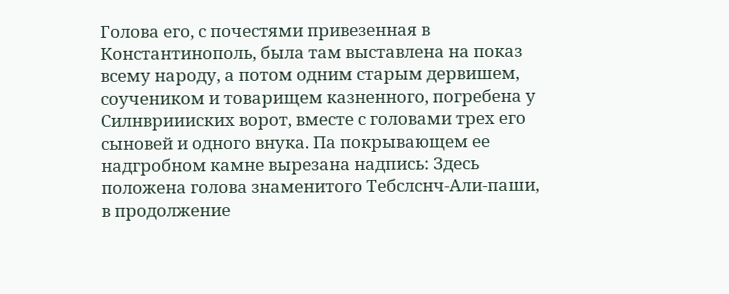Голова его, с почестями привезенная в Константинополь, была там выставлена на показ всему народу, а потом одним старым дервишем, соучеником и товарищем казненного, погребена у Силнвриииских ворот, вместе с головами трех его сыновей и одного внука. Па покрывающем ее надгробном камне вырезана надпись: Здесь положена голова знаменитого Тебслснч-Али-паши, в продолжение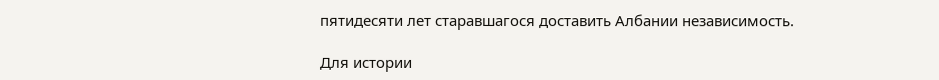пятидесяти лет старавшагося доставить Албании независимость.

Для истории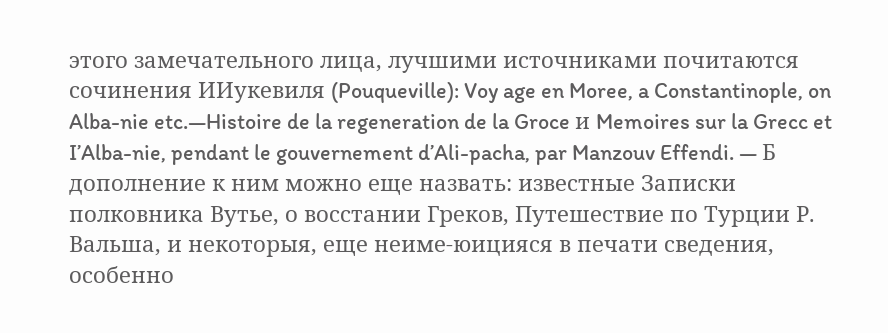этого замечательного лица, лучшими источниками почитаются сочинения ИИукевиля (Pouqueville): Voy age en Moree, a Constantinople, on Alba-nie etc.—Histoire de la regeneration de la Groce и Memoires sur la Grecc et I’Alba-nie, pendant le gouvernement d’Ali-pacha, par Manzouv Effendi. — Б дополнение к ним можно еще назвать: известные Записки полковника Вутье, о восстании Греков, Путешествие по Турции Р. Вальша, и некоторыя, еще неиме-юицияся в печати сведения, особенно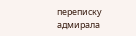переписку адмирала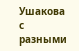Ушакова с разными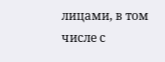лицами, в том числе с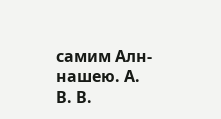самим Алн-нашею. А. В. В.